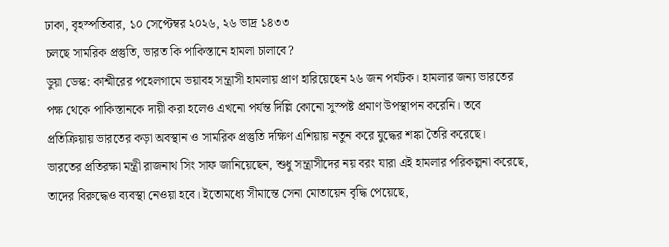ঢাকা, বৃহস্পতিবার, ১০ সেপ্টেম্বর ২০২৬, ২৬ ভাদ্র ১৪৩৩
চলছে সামরিক প্রস্তুতি, ভারত কি পাকিস্তানে হামলা চালাবে?
ডুয়া ডেস্ক: কাশ্মীরের পহেলগামে ভয়াবহ সন্ত্রাসী হামলায় প্রাণ হারিয়েছেন ২৬ জন পর্যটক। হামলার জন্য ভারতের পক্ষ থেকে পাকিস্তানকে দায়ী করা হলেও এখনো পর্যন্ত দিল্লি কোনো সুস্পষ্ট প্রমাণ উপস্থাপন করেনি। তবে প্রতিক্রিয়ায় ভারতের কড়া অবস্থান ও সামরিক প্রস্তুতি দক্ষিণ এশিয়ায় নতুন করে যুদ্ধের শঙ্কা তৈরি করেছে।
ভারতের প্রতিরক্ষা মন্ত্রী রাজনাথ সিং সাফ জানিয়েছেন, শুধু সন্ত্রাসীদের নয় বরং যারা এই হামলার পরিকল্পনা করেছে, তাদের বিরুদ্ধেও ব্যবস্থা নেওয়া হবে। ইতোমধ্যে সীমান্তে সেনা মোতায়েন বৃদ্ধি পেয়েছে,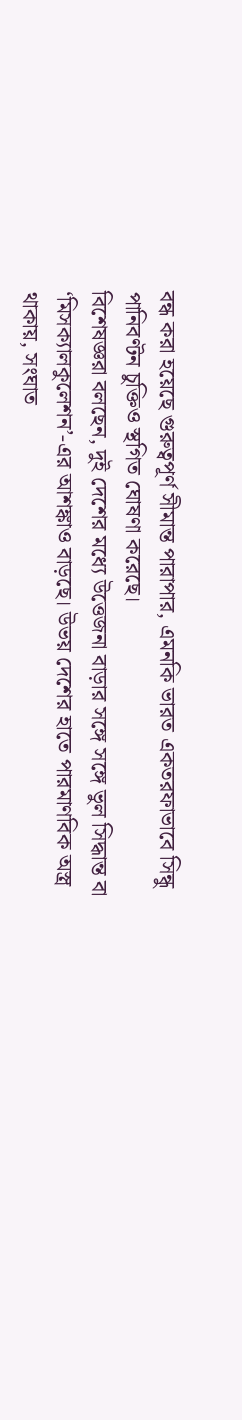বন্ধ করা হয়েছে গুরুত্বপূর্ণ সীমান্ত পারাপার, এমনকি ভারত একতরফাভাবে সিন্ধু পানিবণ্টন চুক্তিও স্থগিত ঘোষণা করেছে।
বিশেষজ্ঞরা বলছেন, দুই দেশের মধ্যে উত্তেজনা বাড়ার সঙ্গে সঙ্গে ভুল সিদ্ধান্ত বা ‘মিসক্যালকুলেশন’-এর আশঙ্কাও বাড়ছে। উভয় দেশের হাতে পারমাণবিক অস্ত্র থাকায়, সংঘাত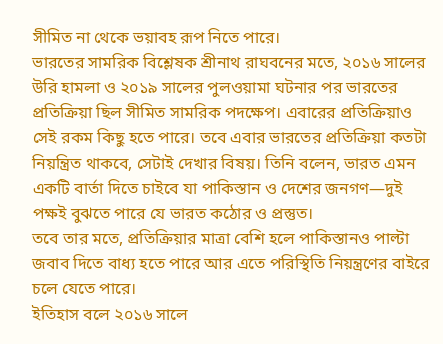সীমিত না থেকে ভয়াবহ রূপ নিতে পারে।
ভারতের সামরিক বিশ্লেষক শ্রীনাথ রাঘবনের মতে, ২০১৬ সালের উরি হামলা ও ২০১৯ সালের পুলওয়ামা ঘটনার পর ভারতের প্রতিক্রিয়া ছিল সীমিত সামরিক পদক্ষেপ। এবারের প্রতিক্রিয়াও সেই রকম কিছু হতে পারে। তবে এবার ভারতের প্রতিক্রিয়া কতটা নিয়ন্ত্রিত থাকবে, সেটাই দেখার বিষয়। তিনি বলেন, ভারত এমন একটি বার্তা দিতে চাইবে যা পাকিস্তান ও দেশের জনগণ—দুই পক্ষই বুঝতে পারে যে ভারত কঠোর ও প্রস্তুত।
তবে তার মতে, প্রতিক্রিয়ার মাত্রা বেশি হলে পাকিস্তানও পাল্টা জবাব দিতে বাধ্য হতে পারে আর এতে পরিস্থিতি নিয়ন্ত্রণের বাইরে চলে যেতে পারে।
ইতিহাস বলে ২০১৬ সালে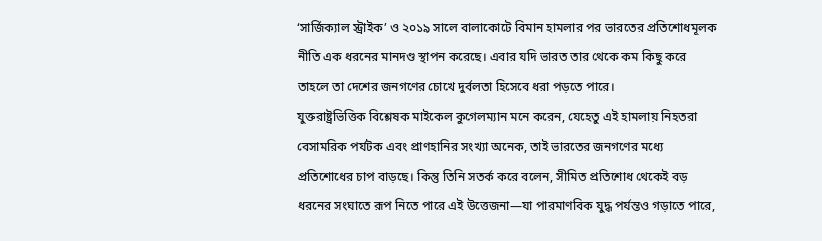‘সার্জিক্যাল স্ট্রাইক’ ও ২০১৯ সালে বালাকোটে বিমান হামলার পর ভারতের প্রতিশোধমূলক নীতি এক ধরনের মানদণ্ড স্থাপন করেছে। এবার যদি ভারত তার থেকে কম কিছু করে তাহলে তা দেশের জনগণের চোখে দুর্বলতা হিসেবে ধরা পড়তে পারে।
যুক্তরাষ্ট্রভিত্তিক বিশ্লেষক মাইকেল কুগেলম্যান মনে করেন, যেহেতু এই হামলায় নিহতরা বেসামরিক পর্যটক এবং প্রাণহানির সংখ্যা অনেক, তাই ভারতের জনগণের মধ্যে প্রতিশোধের চাপ বাড়ছে। কিন্তু তিনি সতর্ক করে বলেন, সীমিত প্রতিশোধ থেকেই বড় ধরনের সংঘাতে রূপ নিতে পারে এই উত্তেজনা—যা পারমাণবিক যুদ্ধ পর্যন্তও গড়াতে পারে,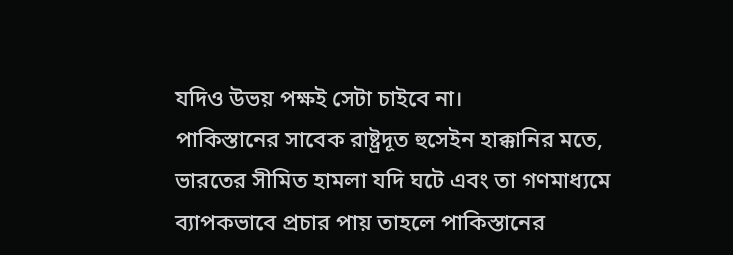যদিও উভয় পক্ষই সেটা চাইবে না।
পাকিস্তানের সাবেক রাষ্ট্রদূত হুসেইন হাক্কানির মতে, ভারতের সীমিত হামলা যদি ঘটে এবং তা গণমাধ্যমে ব্যাপকভাবে প্রচার পায় তাহলে পাকিস্তানের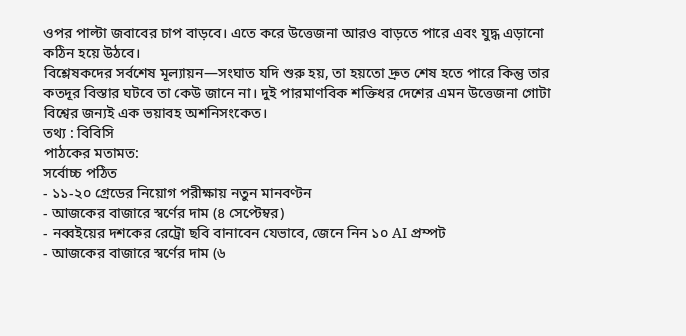ওপর পাল্টা জবাবের চাপ বাড়বে। এতে করে উত্তেজনা আরও বাড়তে পারে এবং যুদ্ধ এড়ানো কঠিন হয়ে উঠবে।
বিশ্লেষকদের সর্বশেষ মূল্যায়ন—সংঘাত যদি শুরু হয়, তা হয়তো দ্রুত শেষ হতে পারে কিন্তু তার কতদূর বিস্তার ঘটবে তা কেউ জানে না। দুই পারমাণবিক শক্তিধর দেশের এমন উত্তেজনা গোটা বিশ্বের জন্যই এক ভয়াবহ অশনিসংকেত।
তথ্য : বিবিসি
পাঠকের মতামত:
সর্বোচ্চ পঠিত
- ১১-২০ গ্রেডের নিয়োগ পরীক্ষায় নতুন মানবণ্টন
- আজকের বাজারে স্বর্ণের দাম (৪ সেপ্টেম্বর)
- নব্বইয়ের দশকের রেট্রো ছবি বানাবেন যেভাবে, জেনে নিন ১০ AI প্রম্পট
- আজকের বাজারে স্বর্ণের দাম (৬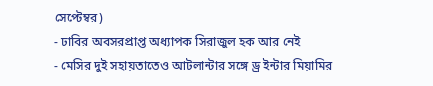সেপ্টেম্বর)
- ঢাবির অবসরপ্রাপ্ত অধ্যাপক সিরাজুল হক আর নেই
- মেসির দুই সহায়তাতেও আটলান্টার সঙ্গে ড্র ইন্টার মিয়ামির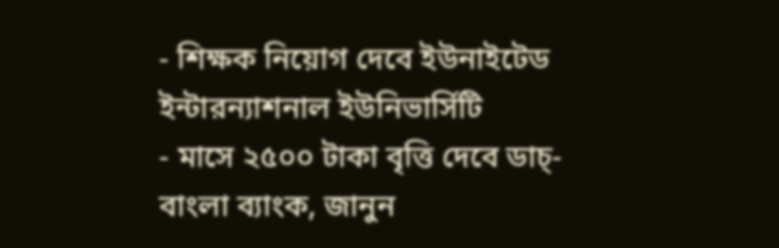- শিক্ষক নিয়োগ দেবে ইউনাইটেড ইন্টারন্যাশনাল ইউনিভার্সিটি
- মাসে ২৫০০ টাকা বৃত্তি দেবে ডাচ্-বাংলা ব্যাংক, জানুন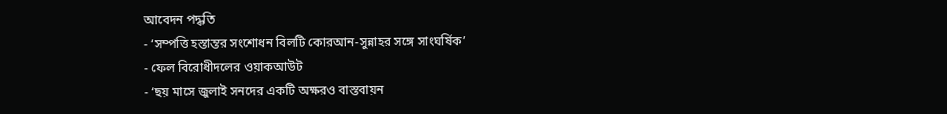আবেদন পদ্ধতি
- ‘সম্পত্তি হস্তান্তর সংশোধন বিলটি কোরআন-সুন্নাহর সঙ্গে সাংঘর্ষিক’
- ফেল বিরোধীদলের ওয়াকআউট
- ‘ছয় মাসে জুলাই সনদের একটি অক্ষরও বাস্তবায়ন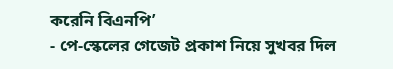করেনি বিএনপি’
- পে-স্কেলের গেজেট প্রকাশ নিয়ে সুখবর দিল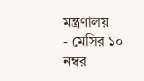মন্ত্রণালয়
- মেসির ১০ নম্বর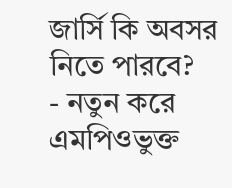জার্সি কি অবসর নিতে পারবে?
- নতুন করে এমপিওভুক্ত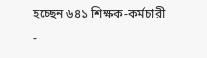হচ্ছেন ৬৪১ শিক্ষক-কর্মচারী
-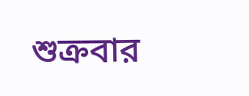শুক্রবার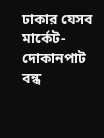ঢাকার যেসব মার্কেট-দোকানপাট বন্ধ